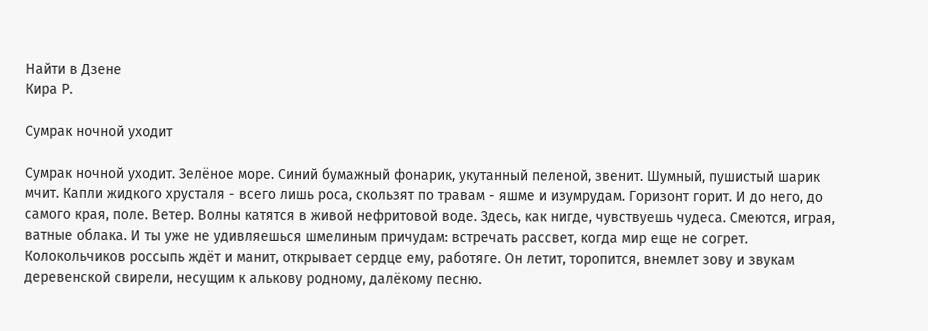Найти в Дзене
Кира Р.

Сумрак ночной уходит

Сумрак ночной уходит. Зелёное море. Синий бумажный фонарик, укутанный пеленой, звенит. Шумный, пушистый шарик мчит. Капли жидкого хрусталя - всего лишь роса, скользят по травам - яшме и изумрудам. Горизонт горит. И до него, до самого края, поле. Ветер. Волны катятся в живой нефритовой воде. Здесь, как нигде, чувствуешь чудеса. Смеются, играя, ватные облака. И ты уже не удивляешься шмелиным причудам: встречать рассвет, когда мир еще не согрет. Колокольчиков россыпь ждёт и манит, открывает сердце ему, работяге. Он летит, торопится, внемлет зову и звукам деревенской свирели, несущим к алькову родному, далёкому песню.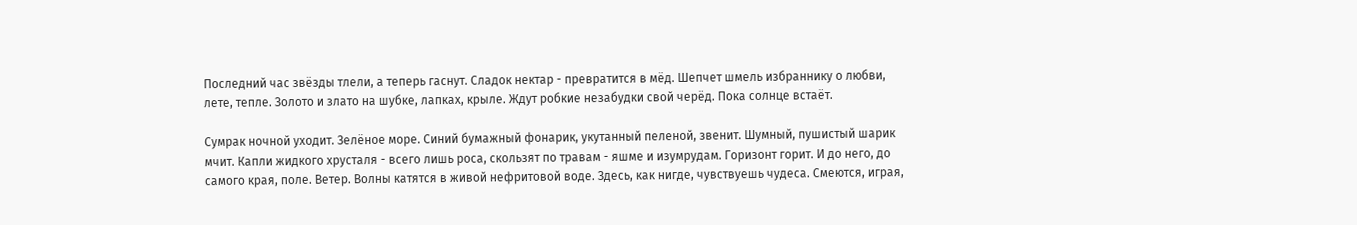Последний час звёзды тлели, а теперь гаснут. Сладок нектар - превратится в мёд. Шепчет шмель избраннику о любви, лете, тепле. Золото и злато на шубке, лапках, крыле. Ждут робкие незабудки свой черёд. Пока солнце встаёт.

Сумрак ночной уходит. Зелёное море. Синий бумажный фонарик, укутанный пеленой, звенит. Шумный, пушистый шарик мчит. Капли жидкого хрусталя - всего лишь роса, скользят по травам - яшме и изумрудам. Горизонт горит. И до него, до самого края, поле. Ветер. Волны катятся в живой нефритовой воде. Здесь, как нигде, чувствуешь чудеса. Смеются, играя,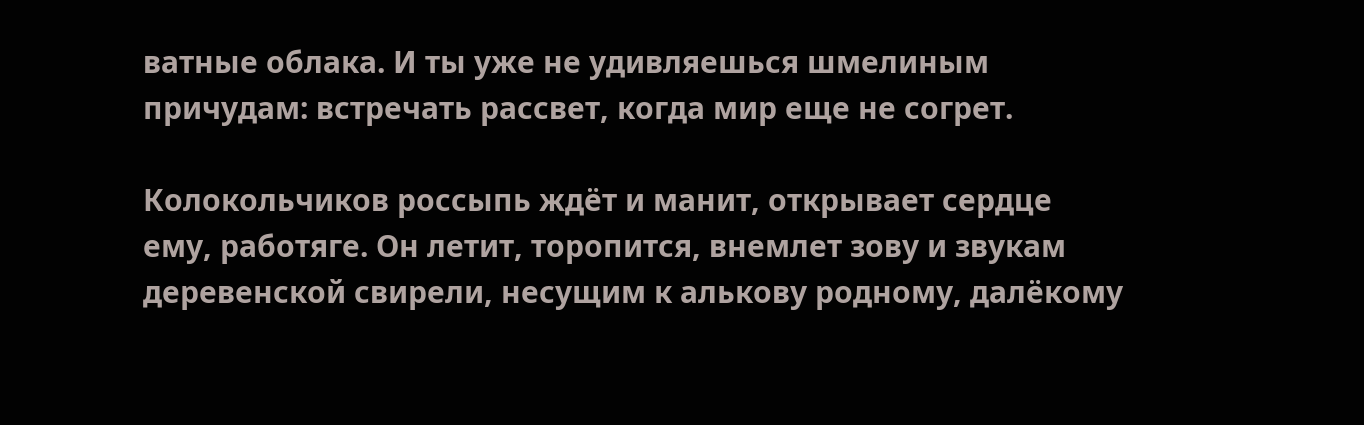ватные облака. И ты уже не удивляешься шмелиным причудам: встречать рассвет, когда мир еще не согрет.

Колокольчиков россыпь ждёт и манит, открывает сердце ему, работяге. Он летит, торопится, внемлет зову и звукам деревенской свирели, несущим к алькову родному, далёкому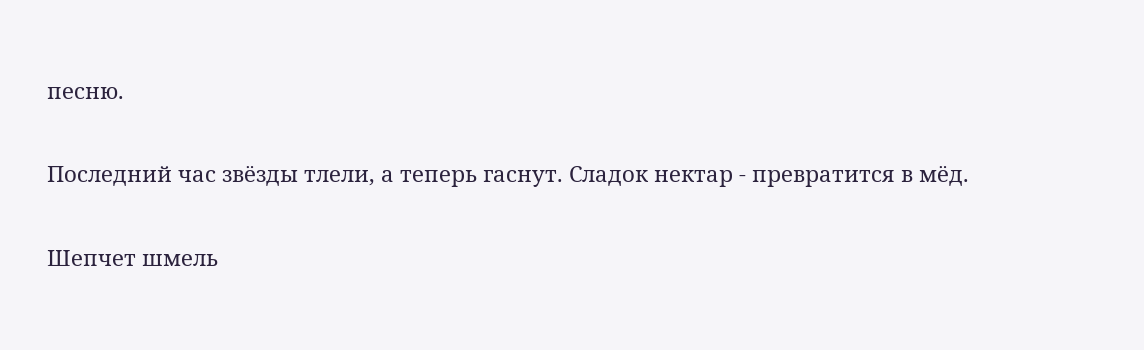песню.

Последний час звёзды тлели, а теперь гаснут. Сладок нектар - превратится в мёд.

Шепчет шмель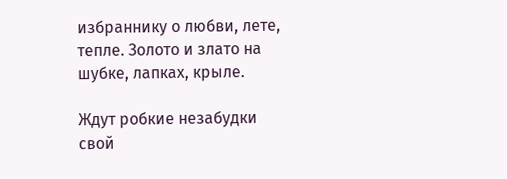избраннику о любви, лете, тепле. Золото и злато на шубке, лапках, крыле.

Ждут робкие незабудки свой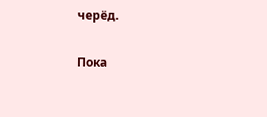черёд.

Пока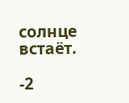солнце встаёт.

-2